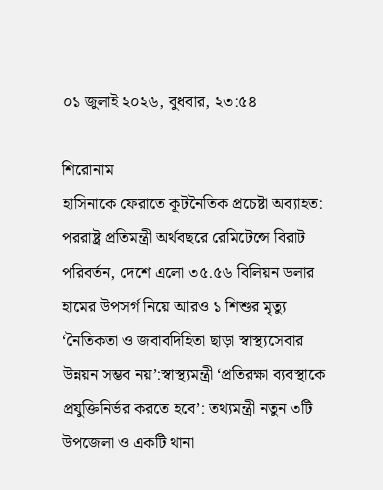০১ জুলাই ২০২৬, বুধবার, ২৩:৫৪

শিরোনাম
হাসিনাকে ফেরাতে কূটনৈতিক প্রচেষ্টা অব্যাহত: পররাষ্ট্র প্রতিমন্ত্রী অর্থবছরে রেমিটেন্সে বিরাট পরিবর্তন, দেশে এলো ৩৫.৫৬ বিলিয়ন ডলার হামের উপসর্গ নিয়ে আরও ১ শিশুর মৃত্যু ‘নৈতিকতা ও জবাবদিহিতা ছাড়া স্বাস্থ্যসেবার উন্নয়ন সম্ভব নয়’:স্বাস্থ্যমন্ত্রী ‘প্রতিরক্ষা ব্যবস্থাকে প্রযুক্তিনির্ভর করতে হবে’: তথ্যমন্ত্রী নতুন ৩টি উপজেলা ও একটি থানা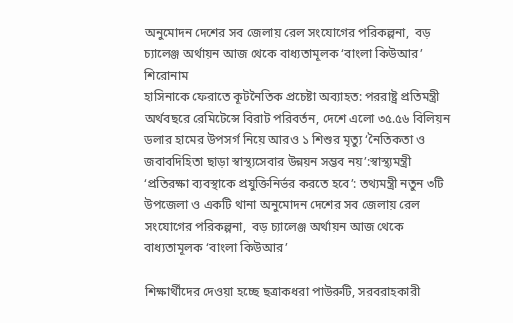অনুমোদন দেশের সব জেলায় রেল সংযোগের পরিকল্পনা,  বড় চ্যালেঞ্জ অর্থায়ন আজ থেকে বাধ্যতামূলক ‘বাংলা কিউআর’
শিরোনাম
হাসিনাকে ফেরাতে কূটনৈতিক প্রচেষ্টা অব্যাহত: পররাষ্ট্র প্রতিমন্ত্রী অর্থবছরে রেমিটেন্সে বিরাট পরিবর্তন, দেশে এলো ৩৫.৫৬ বিলিয়ন ডলার হামের উপসর্গ নিয়ে আরও ১ শিশুর মৃত্যু ‘নৈতিকতা ও জবাবদিহিতা ছাড়া স্বাস্থ্যসেবার উন্নয়ন সম্ভব নয়’:স্বাস্থ্যমন্ত্রী ‘প্রতিরক্ষা ব্যবস্থাকে প্রযুক্তিনির্ভর করতে হবে’: তথ্যমন্ত্রী নতুন ৩টি উপজেলা ও একটি থানা অনুমোদন দেশের সব জেলায় রেল সংযোগের পরিকল্পনা,  বড় চ্যালেঞ্জ অর্থায়ন আজ থেকে বাধ্যতামূলক ‘বাংলা কিউআর’

শিক্ষার্থীদের দেওয়া হচ্ছে ছত্রাকধরা পাউরুটি, সরবরাহকারী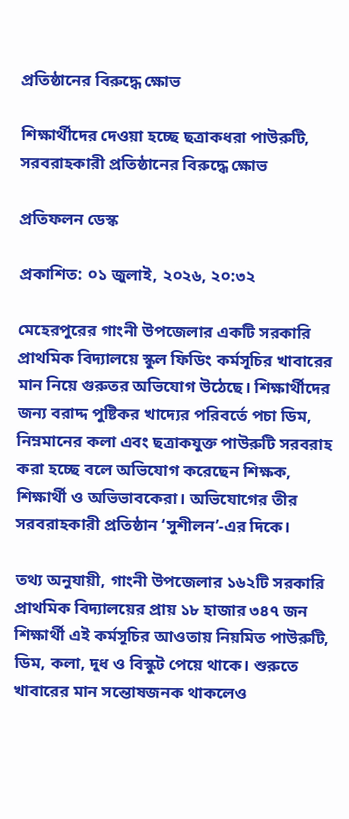প্রতিষ্ঠানের বিরুদ্ধে ক্ষোভ

শিক্ষার্থীদের দেওয়া হচ্ছে ছত্রাকধরা পাউরুটি, সরবরাহকারী প্রতিষ্ঠানের বিরুদ্ধে ক্ষোভ

প্রতিফলন ডেস্ক

প্রকাশিত: ০১ জুলাই, ২০২৬, ২০:৩২

মেহেরপুরের গাংনী উপজেলার একটি সরকারি প্রাথমিক বিদ্যালয়ে স্কুল ফিডিং কর্মসূচির খাবারের মান নিয়ে গুরুতর অভিযোগ উঠেছে। শিক্ষার্থীদের জন্য বরাদ্দ পুষ্টিকর খাদ্যের পরিবর্তে পচা ডিম, নিম্নমানের কলা এবং ছত্রাকযুক্ত পাউরুটি সরবরাহ করা হচ্ছে বলে অভিযোগ করেছেন শিক্ষক, শিক্ষার্থী ও অভিভাবকেরা। অভিযোগের তীর সরবরাহকারী প্রতিষ্ঠান ‘সুশীলন’-এর দিকে।

তথ্য অনুযায়ী, গাংনী উপজেলার ১৬২টি সরকারি প্রাথমিক বিদ্যালয়ের প্রায় ১৮ হাজার ৩৪৭ জন শিক্ষার্থী এই কর্মসূচির আওতায় নিয়মিত পাউরুটি, ডিম, কলা, দুধ ও বিস্কুট পেয়ে থাকে। শুরুতে খাবারের মান সন্তোষজনক থাকলেও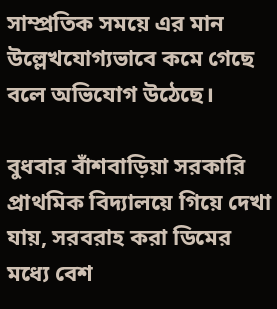সাম্প্রতিক সময়ে এর মান উল্লেখযোগ্যভাবে কমে গেছে বলে অভিযোগ উঠেছে।

বুধবার বাঁশবাড়িয়া সরকারি প্রাথমিক বিদ্যালয়ে গিয়ে দেখা যায়, সরবরাহ করা ডিমের মধ্যে বেশ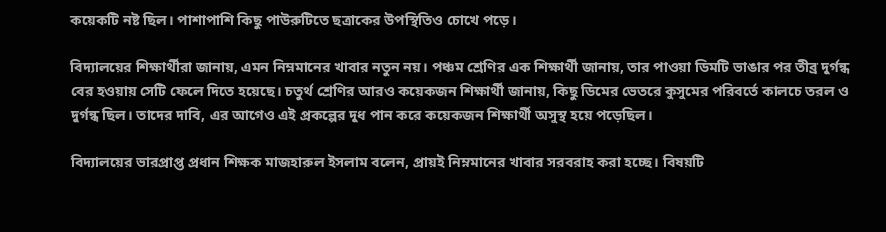কয়েকটি নষ্ট ছিল। পাশাপাশি কিছু পাউরুটিতে ছত্রাকের উপস্থিতিও চোখে পড়ে।

বিদ্যালয়ের শিক্ষার্থীরা জানায়, এমন নিম্নমানের খাবার নতুন নয়। পঞ্চম শ্রেণির এক শিক্ষার্থী জানায়, তার পাওয়া ডিমটি ভাঙার পর তীব্র দুর্গন্ধ বের হওয়ায় সেটি ফেলে দিতে হয়েছে। চতুর্থ শ্রেণির আরও কয়েকজন শিক্ষার্থী জানায়, কিছু ডিমের ভেতরে কুসুমের পরিবর্তে কালচে তরল ও দুর্গন্ধ ছিল। তাদের দাবি, এর আগেও এই প্রকল্পের দুধ পান করে কয়েকজন শিক্ষার্থী অসুস্থ হয়ে পড়েছিল।

বিদ্যালয়ের ভারপ্রাপ্ত প্রধান শিক্ষক মাজহারুল ইসলাম বলেন, প্রায়ই নিম্নমানের খাবার সরবরাহ করা হচ্ছে। বিষয়টি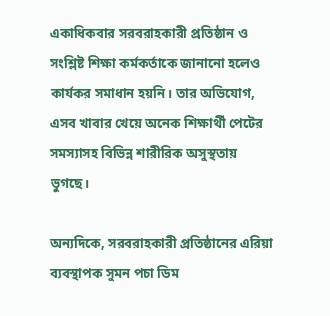একাধিকবার সরবরাহকারী প্রতিষ্ঠান ও সংশ্লিষ্ট শিক্ষা কর্মকর্তাকে জানানো হলেও কার্যকর সমাধান হয়নি। তার অভিযোগ, এসব খাবার খেয়ে অনেক শিক্ষার্থী পেটের সমস্যাসহ বিভিন্ন শারীরিক অসুস্থতায় ভুগছে।

অন্যদিকে, সরবরাহকারী প্রতিষ্ঠানের এরিয়া ব্যবস্থাপক সুমন পচা ডিম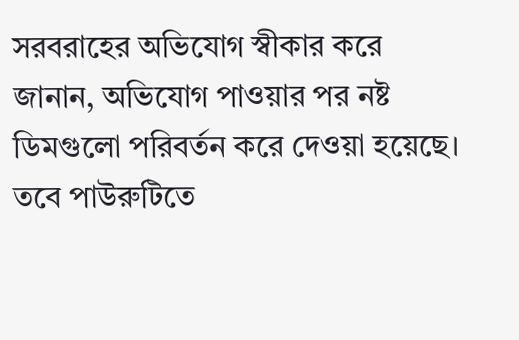সরবরাহের অভিযোগ স্বীকার করে জানান, অভিযোগ পাওয়ার পর নষ্ট ডিমগুলো পরিবর্তন করে দেওয়া হয়েছে। তবে পাউরুটিতে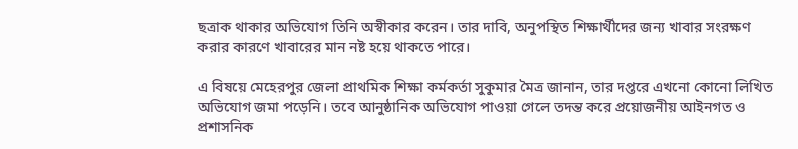ছত্রাক থাকার অভিযোগ তিনি অস্বীকার করেন। তার দাবি, অনুপস্থিত শিক্ষার্থীদের জন্য খাবার সংরক্ষণ করার কারণে খাবারের মান নষ্ট হয়ে থাকতে পারে।

এ বিষয়ে মেহেরপুর জেলা প্রাথমিক শিক্ষা কর্মকর্তা সুকুমার মৈত্র জানান, তার দপ্তরে এখনো কোনো লিখিত অভিযোগ জমা পড়েনি। তবে আনুষ্ঠানিক অভিযোগ পাওয়া গেলে তদন্ত করে প্রয়োজনীয় আইনগত ও প্রশাসনিক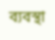ব্যবস্থা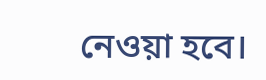নেওয়া হবে।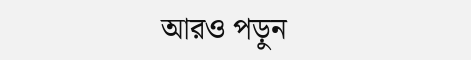আরও পড়ুন